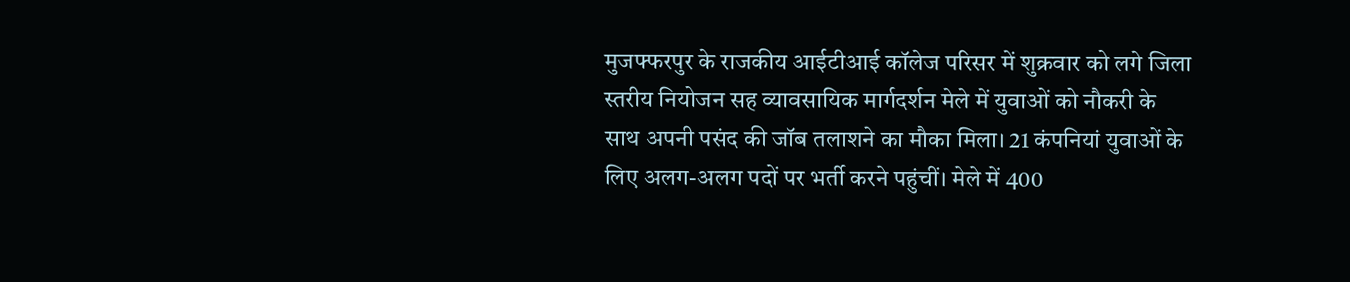मुजफ्फरपुर के राजकीय आईटीआई कॉलेज परिसर में शुक्रवार को लगे जिला स्तरीय नियोजन सह व्यावसायिक मार्गदर्शन मेले में युवाओं को नौकरी के साथ अपनी पसंद की जॉब तलाशने का मौका मिला। 21 कंपनियां युवाओं के लिए अलग-अलग पदों पर भर्ती करने पहुंचीं। मेले में 400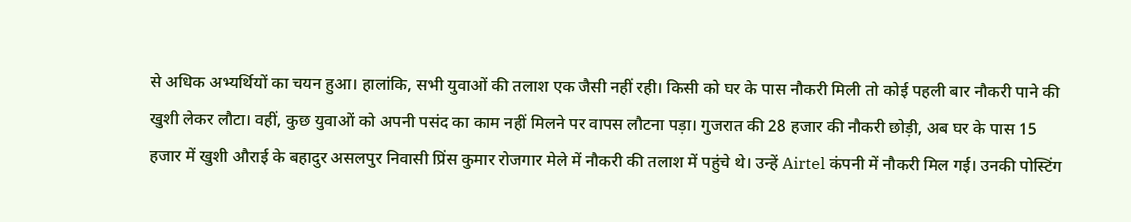से अधिक अभ्यर्थियों का चयन हुआ। हालांकि, सभी युवाओं की तलाश एक जैसी नहीं रही। किसी को घर के पास नौकरी मिली तो कोई पहली बार नौकरी पाने की खुशी लेकर लौटा। वहीं, कुछ युवाओं को अपनी पसंद का काम नहीं मिलने पर वापस लौटना पड़ा। गुजरात की 28 हजार की नौकरी छोड़ी, अब घर के पास 15 हजार में खुशी औराई के बहादुर असलपुर निवासी प्रिंस कुमार रोजगार मेले में नौकरी की तलाश में पहुंचे थे। उन्हें Airtel कंपनी में नौकरी मिल गई। उनकी पोस्टिंग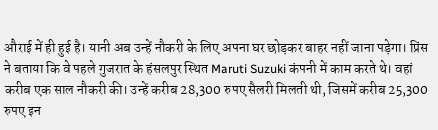औराई में ही हुई है। यानी अब उन्हें नौकरी के लिए अपना घर छोड़कर बाहर नहीं जाना पड़ेगा। प्रिंस ने बताया कि वे पहले गुजरात के हंसलपुर स्थित Maruti Suzuki कंपनी में काम करते थे। वहां करीब एक साल नौकरी की। उन्हें करीब 28,300 रुपए सैलरी मिलती थी, जिसमें करीब 25,300 रुपए इन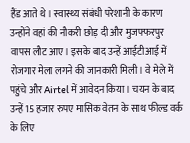हैंड आते थे। स्वास्थ्य संबंधी परेशानी के कारण उन्होंने वहां की नौकरी छोड़ दी और मुजफ्फरपुर वापस लौट आए। इसके बाद उन्हें आईटीआई में रोजगार मेला लगने की जानकारी मिली। वे मेले में पहुंचे और Airtel में आवेदन किया। चयन के बाद उन्हें 15 हजार रुपए मासिक वेतन के साथ फील्ड वर्क के लिए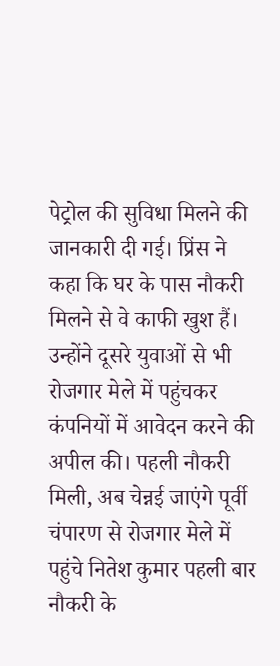पेट्रोल की सुविधा मिलने की जानकारी दी गई। प्रिंस ने कहा कि घर के पास नौकरी मिलने से वे काफी खुश हैं। उन्होंने दूसरे युवाओं से भी रोजगार मेले में पहुंचकर कंपनियों में आवेदन करने की अपील की। पहली नौकरी मिली, अब चेन्नई जाएंगे पूर्वी चंपारण से रोजगार मेले में पहुंचे नितेश कुमार पहली बार नौकरी के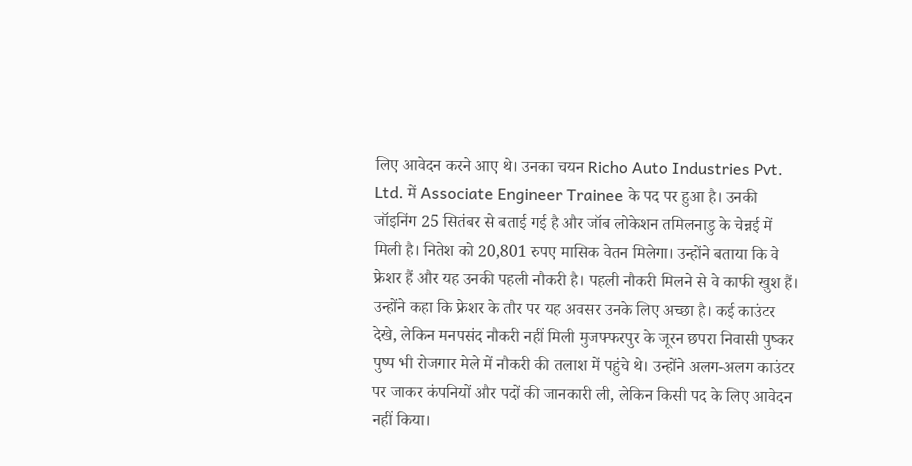लिए आवेदन करने आए थे। उनका चयन Richo Auto Industries Pvt. Ltd. में Associate Engineer Trainee के पद पर हुआ है। उनकी जॉइनिंग 25 सितंबर से बताई गई है और जॉब लोकेशन तमिलनाडु के चेन्नई में मिली है। नितेश को 20,801 रुपए मासिक वेतन मिलेगा। उन्होंने बताया कि वे फ्रेशर हैं और यह उनकी पहली नौकरी है। पहली नौकरी मिलने से वे काफी खुश हैं। उन्होंने कहा कि फ्रेशर के तौर पर यह अवसर उनके लिए अच्छा है। कई काउंटर देखे, लेकिन मनपसंद नौकरी नहीं मिली मुजफ्फरपुर के जूरन छपरा निवासी पुष्कर पुष्प भी रोजगार मेले में नौकरी की तलाश में पहुंचे थे। उन्होंने अलग-अलग काउंटर पर जाकर कंपनियों और पदों की जानकारी ली, लेकिन किसी पद के लिए आवेदन नहीं किया।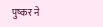पुष्कर ने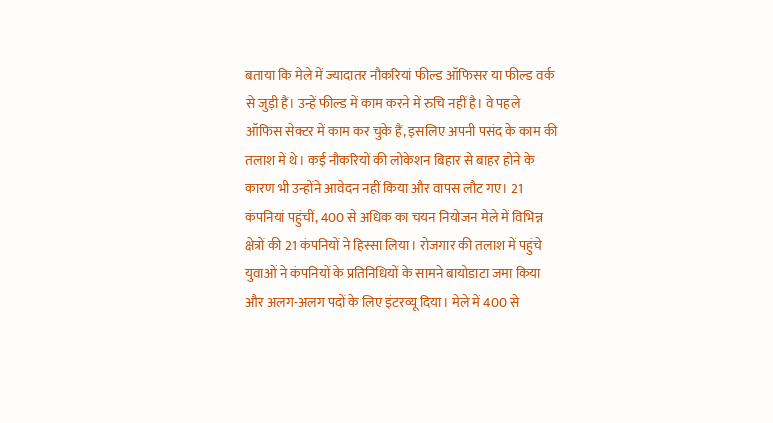बताया कि मेले में ज्यादातर नौकरियां फील्ड ऑफिसर या फील्ड वर्क से जुड़ी हैं। उन्हें फील्ड में काम करने में रुचि नहीं है। वे पहले ऑफिस सेक्टर में काम कर चुके हैं, इसलिए अपनी पसंद के काम की तलाश में थे। कई नौकरियों की लोकेशन बिहार से बाहर होने के कारण भी उन्होंने आवेदन नहीं किया और वापस लौट गए। 21 कंपनियां पहुंचीं, 400 से अधिक का चयन नियोजन मेले में विभिन्न क्षेत्रों की 21 कंपनियों ने हिस्सा लिया। रोजगार की तलाश में पहुंचे युवाओं ने कंपनियों के प्रतिनिधियों के सामने बायोडाटा जमा किया और अलग-अलग पदों के लिए इंटरव्यू दिया। मेले में 400 से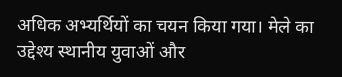अधिक अभ्यर्थियों का चयन किया गया। मेले का उद्देश्य स्थानीय युवाओं और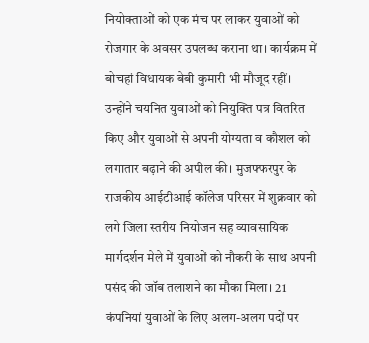नियोक्ताओं को एक मंच पर लाकर युवाओं को रोजगार के अवसर उपलब्ध कराना था। कार्यक्रम में बोचहां विधायक बेबी कुमारी भी मौजूद रहीं। उन्होंने चयनित युवाओं को नियुक्ति पत्र वितरित किए और युवाओं से अपनी योग्यता व कौशल को लगातार बढ़ाने की अपील की। मुजफ्फरपुर के राजकीय आईटीआई कॉलेज परिसर में शुक्रवार को लगे जिला स्तरीय नियोजन सह व्यावसायिक मार्गदर्शन मेले में युवाओं को नौकरी के साथ अपनी पसंद की जॉब तलाशने का मौका मिला। 21 कंपनियां युवाओं के लिए अलग-अलग पदों पर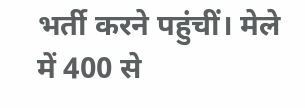भर्ती करने पहुंचीं। मेले में 400 से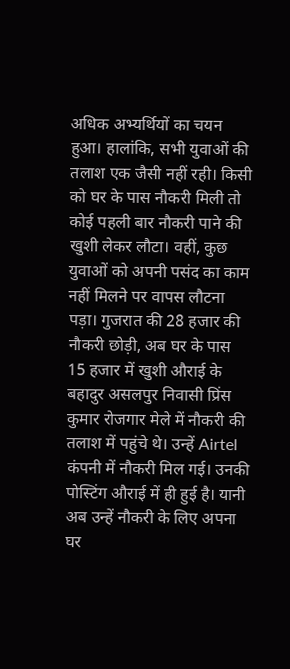अधिक अभ्यर्थियों का चयन हुआ। हालांकि, सभी युवाओं की तलाश एक जैसी नहीं रही। किसी को घर के पास नौकरी मिली तो कोई पहली बार नौकरी पाने की खुशी लेकर लौटा। वहीं, कुछ युवाओं को अपनी पसंद का काम नहीं मिलने पर वापस लौटना पड़ा। गुजरात की 28 हजार की नौकरी छोड़ी, अब घर के पास 15 हजार में खुशी औराई के बहादुर असलपुर निवासी प्रिंस कुमार रोजगार मेले में नौकरी की तलाश में पहुंचे थे। उन्हें Airtel कंपनी में नौकरी मिल गई। उनकी पोस्टिंग औराई में ही हुई है। यानी अब उन्हें नौकरी के लिए अपना घर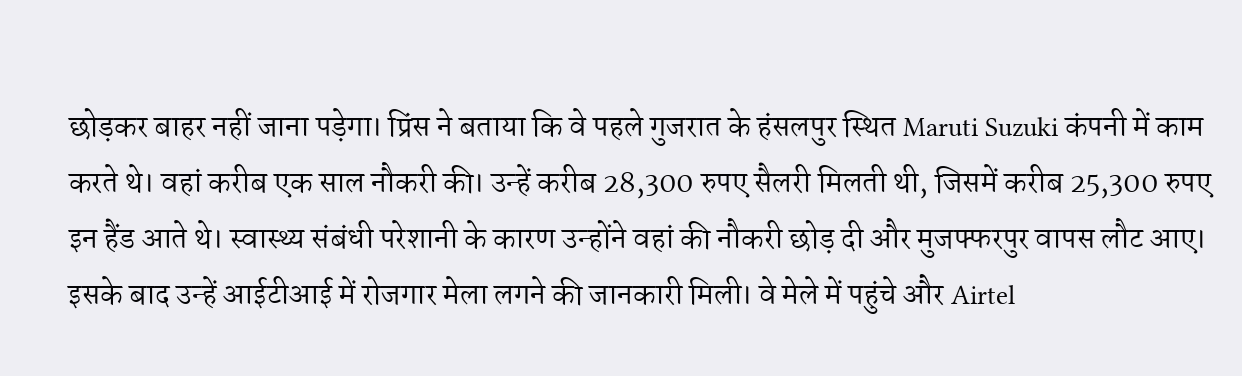छोड़कर बाहर नहीं जाना पड़ेगा। प्रिंस ने बताया कि वे पहले गुजरात के हंसलपुर स्थित Maruti Suzuki कंपनी में काम करते थे। वहां करीब एक साल नौकरी की। उन्हें करीब 28,300 रुपए सैलरी मिलती थी, जिसमें करीब 25,300 रुपए इन हैंड आते थे। स्वास्थ्य संबंधी परेशानी के कारण उन्होंने वहां की नौकरी छोड़ दी और मुजफ्फरपुर वापस लौट आए। इसके बाद उन्हें आईटीआई में रोजगार मेला लगने की जानकारी मिली। वे मेले में पहुंचे और Airtel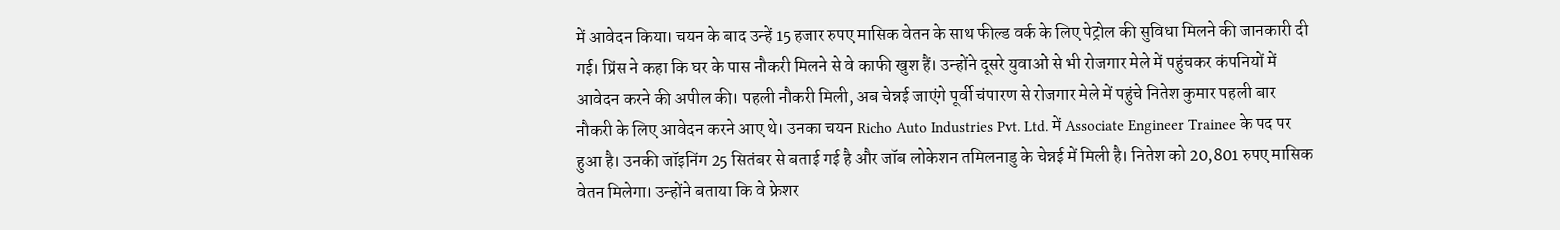में आवेदन किया। चयन के बाद उन्हें 15 हजार रुपए मासिक वेतन के साथ फील्ड वर्क के लिए पेट्रोल की सुविधा मिलने की जानकारी दी गई। प्रिंस ने कहा कि घर के पास नौकरी मिलने से वे काफी खुश हैं। उन्होंने दूसरे युवाओं से भी रोजगार मेले में पहुंचकर कंपनियों में आवेदन करने की अपील की। पहली नौकरी मिली, अब चेन्नई जाएंगे पूर्वी चंपारण से रोजगार मेले में पहुंचे नितेश कुमार पहली बार नौकरी के लिए आवेदन करने आए थे। उनका चयन Richo Auto Industries Pvt. Ltd. में Associate Engineer Trainee के पद पर हुआ है। उनकी जॉइनिंग 25 सितंबर से बताई गई है और जॉब लोकेशन तमिलनाडु के चेन्नई में मिली है। नितेश को 20,801 रुपए मासिक वेतन मिलेगा। उन्होंने बताया कि वे फ्रेशर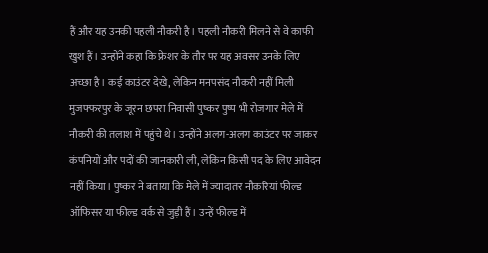हैं और यह उनकी पहली नौकरी है। पहली नौकरी मिलने से वे काफी खुश हैं। उन्होंने कहा कि फ्रेशर के तौर पर यह अवसर उनके लिए अच्छा है। कई काउंटर देखे, लेकिन मनपसंद नौकरी नहीं मिली मुजफ्फरपुर के जूरन छपरा निवासी पुष्कर पुष्प भी रोजगार मेले में नौकरी की तलाश में पहुंचे थे। उन्होंने अलग-अलग काउंटर पर जाकर कंपनियों और पदों की जानकारी ली, लेकिन किसी पद के लिए आवेदन नहीं किया। पुष्कर ने बताया कि मेले में ज्यादातर नौकरियां फील्ड ऑफिसर या फील्ड वर्क से जुड़ी हैं। उन्हें फील्ड में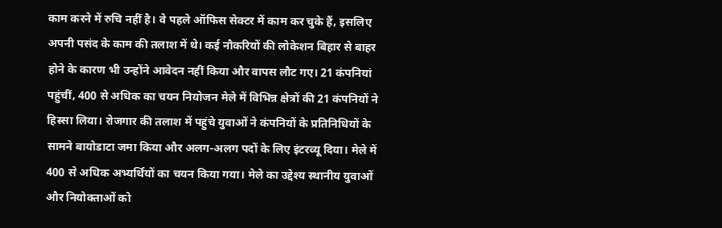काम करने में रुचि नहीं है। वे पहले ऑफिस सेक्टर में काम कर चुके हैं, इसलिए अपनी पसंद के काम की तलाश में थे। कई नौकरियों की लोकेशन बिहार से बाहर होने के कारण भी उन्होंने आवेदन नहीं किया और वापस लौट गए। 21 कंपनियां पहुंचीं, 400 से अधिक का चयन नियोजन मेले में विभिन्न क्षेत्रों की 21 कंपनियों ने हिस्सा लिया। रोजगार की तलाश में पहुंचे युवाओं ने कंपनियों के प्रतिनिधियों के सामने बायोडाटा जमा किया और अलग-अलग पदों के लिए इंटरव्यू दिया। मेले में 400 से अधिक अभ्यर्थियों का चयन किया गया। मेले का उद्देश्य स्थानीय युवाओं और नियोक्ताओं को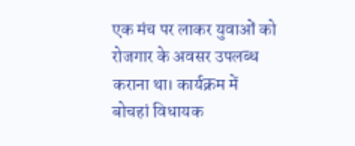एक मंच पर लाकर युवाओं को रोजगार के अवसर उपलब्ध कराना था। कार्यक्रम में बोचहां विधायक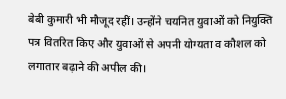बेबी कुमारी भी मौजूद रहीं। उन्होंने चयनित युवाओं को नियुक्ति पत्र वितरित किए और युवाओं से अपनी योग्यता व कौशल को लगातार बढ़ाने की अपील की।